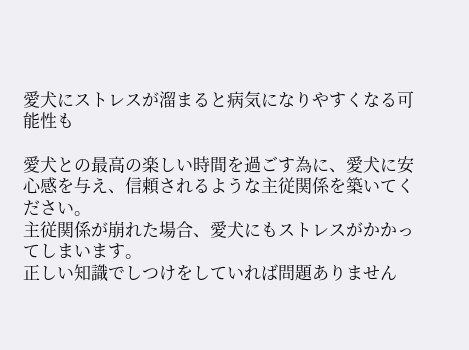愛犬にストレスが溜まると病気になりやすくなる可能性も

愛犬との最高の楽しい時間を過ごす為に、愛犬に安心感を与え、信頼されるような主従関係を築いてください。
主従関係が崩れた場合、愛犬にもストレスがかかってしまいます。
正しい知識でしつけをしていれば問題ありません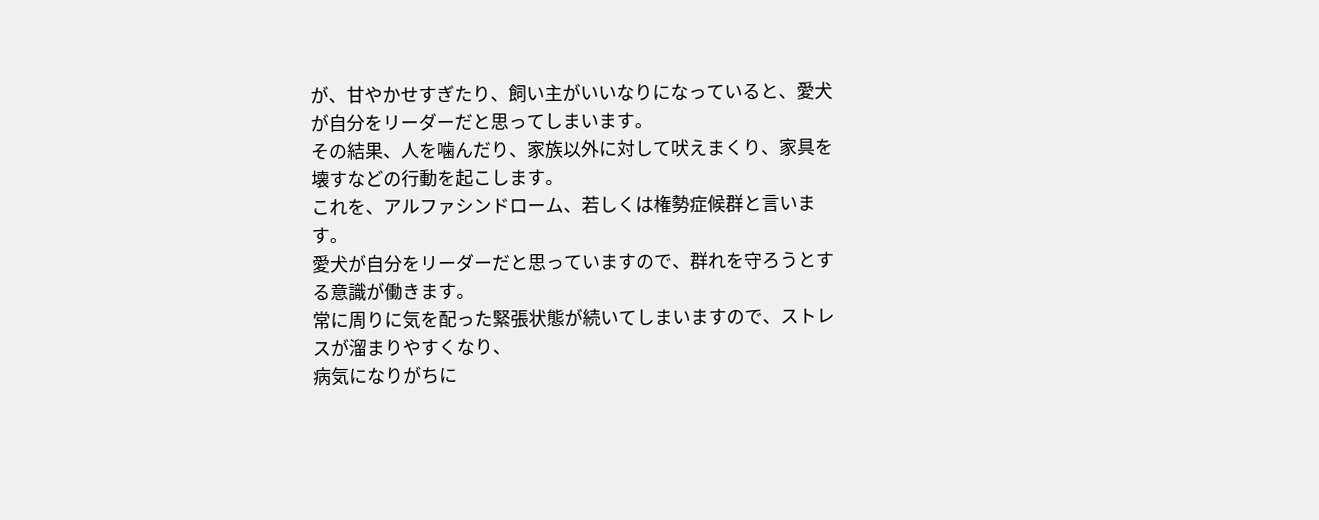が、甘やかせすぎたり、飼い主がいいなりになっていると、愛犬が自分をリーダーだと思ってしまいます。
その結果、人を噛んだり、家族以外に対して吠えまくり、家具を壊すなどの行動を起こします。
これを、アルファシンドローム、若しくは権勢症候群と言います。
愛犬が自分をリーダーだと思っていますので、群れを守ろうとする意識が働きます。
常に周りに気を配った緊張状態が続いてしまいますので、ストレスが溜まりやすくなり、
病気になりがちに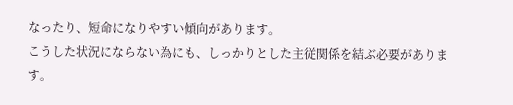なったり、短命になりやすい傾向があります。
こうした状況にならない為にも、しっかりとした主従関係を結ぶ必要があります。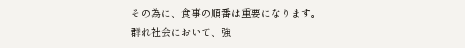その為に、食事の順番は重要になります。
群れ社会において、強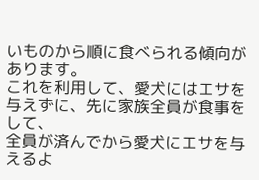いものから順に食べられる傾向があります。
これを利用して、愛犬にはエサを与えずに、先に家族全員が食事をして、
全員が済んでから愛犬にエサを与えるよ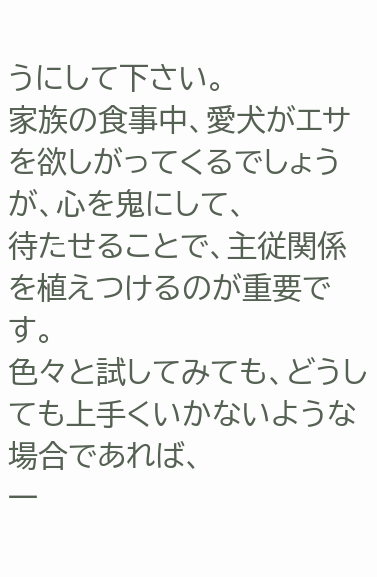うにして下さい。
家族の食事中、愛犬がエサを欲しがってくるでしょうが、心を鬼にして、
待たせることで、主従関係を植えつけるのが重要です。
色々と試してみても、どうしても上手くいかないような場合であれば、
一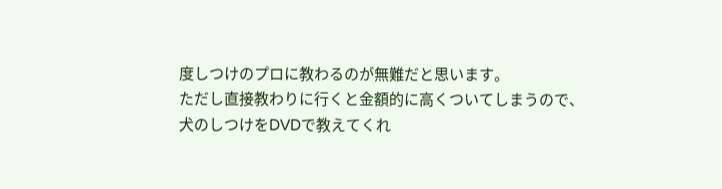度しつけのプロに教わるのが無難だと思います。
ただし直接教わりに行くと金額的に高くついてしまうので、
犬のしつけをDVDで教えてくれ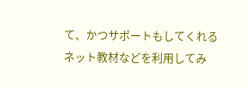て、かつサポートもしてくれる
ネット教材などを利用してみ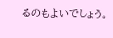るのもよいでしょう。